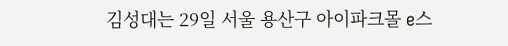김성대는 29일 서울 용산구 아이파크몰 e스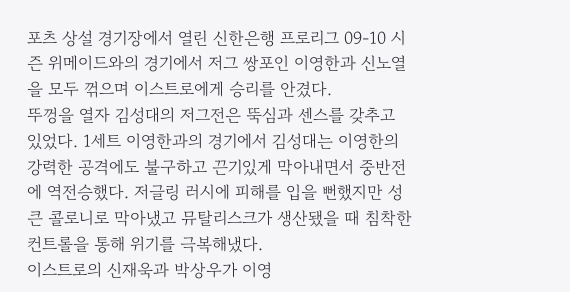포츠 상설 경기장에서 열린 신한은행 프로리그 09-10 시즌 위메이드와의 경기에서 저그 쌍포인 이영한과 신노열을 모두 꺾으며 이스트로에게 승리를 안겼다.
뚜껑을 열자 김성대의 저그전은 뚝심과 센스를 갖추고 있었다. 1세트 이영한과의 경기에서 김성대는 이영한의 강력한 공격에도 불구하고 끈기있게 막아내면서 중반전에 역전승했다. 저글링 러시에 피해를 입을 뻔했지만 성큰 콜로니로 막아냈고 뮤탈리스크가 생산됐을 때 침착한 컨트롤을 통해 위기를 극복해냈다.
이스트로의 신재욱과 박상우가 이영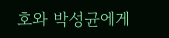호와 박성균에게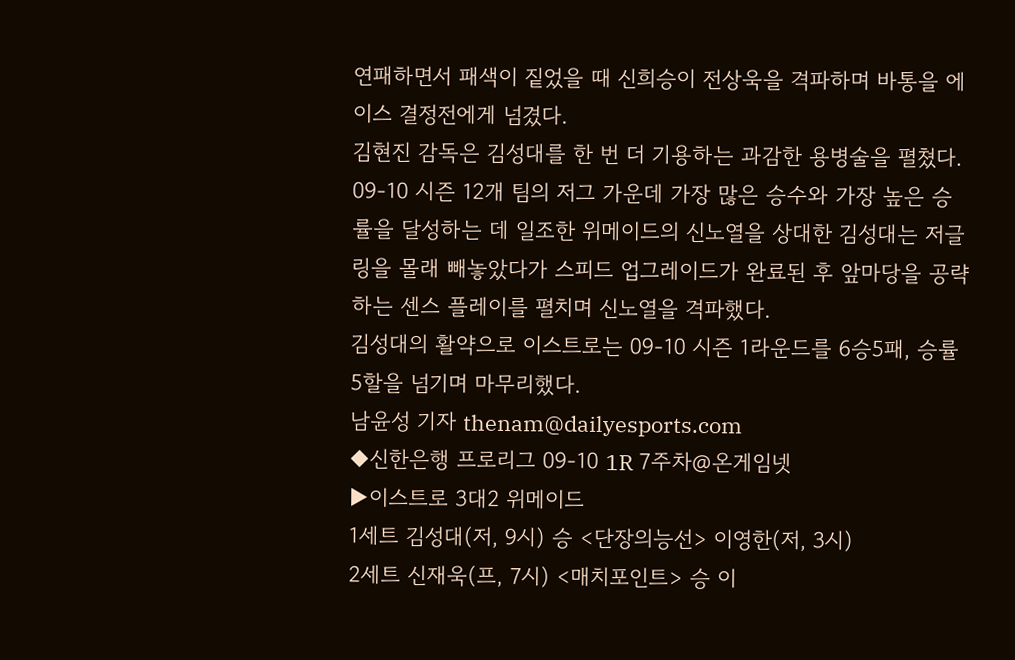연패하면서 패색이 짙었을 때 신희승이 전상욱을 격파하며 바통을 에이스 결정전에게 넘겼다.
김현진 감독은 김성대를 한 번 더 기용하는 과감한 용병술을 펼쳤다. 09-10 시즌 12개 팀의 저그 가운데 가장 많은 승수와 가장 높은 승률을 달성하는 데 일조한 위메이드의 신노열을 상대한 김성대는 저글링을 몰래 빼놓았다가 스피드 업그레이드가 완료된 후 앞마당을 공략하는 센스 플레이를 펼치며 신노열을 격파했다.
김성대의 활약으로 이스트로는 09-10 시즌 1라운드를 6승5패, 승률 5할을 넘기며 마무리했다.
남윤성 기자 thenam@dailyesports.com
◆신한은행 프로리그 09-10 1R 7주차@온게임넷
▶이스트로 3대2 위메이드
1세트 김성대(저, 9시) 승 <단장의능선> 이영한(저, 3시)
2세트 신재욱(프, 7시) <매치포인트> 승 이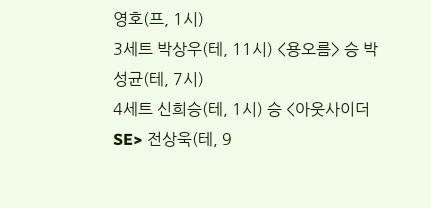영호(프, 1시)
3세트 박상우(테, 11시) <용오름> 승 박성균(테, 7시)
4세트 신희승(테, 1시) 승 <아웃사이더SE> 전상욱(테, 9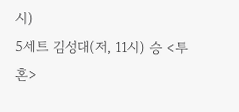시)
5세트 김성대(저, 11시) 승 <투혼>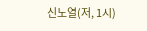신노열(저, 1시)